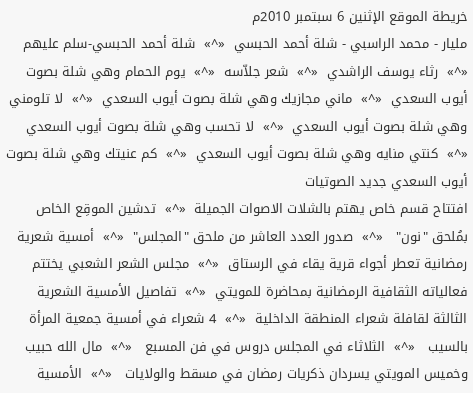خريطة الموقع الإثنين 6 سبتمبر 2010م
مليار - محمد الراسبي - شلة أحمد الحبسي  «^»  شلة أحمد الحبسي-سلم عليهم  «^»  رثاء يوسف الراشدي  «^»  شعر جلاّسه  «^»  يوم الحمام وهي شلة بصوت أيوب السعدي  «^»  ماني مجازيك وهي شلة بصوت أيوب السعدي  «^»  لا تلومني وهي شلة بصوت أيوب السعدي  «^»  لا تحسب وهي شلة بصوت أيوب السعدي  «^»  كنتي منايه وهي شلة بصوت أيوب السعدي  «^»  كم عنيتك وهي شلة بصوت أيوب السعدي جديد الصوتيات
افتتاح قسم خاص يهتم بالشلات الاصوات الجميلة  «^»  تدشين الموقِع الخاص بمُلحق "نون"   «^»  صدور العدد العاشر من ملحق "المجلس"  «^»  أمسية شعرية رمضانية تعطر أجواء قرية يقاء في الرستاق  «^»  مجلس الشعر الشعبي يختتم فعالياته الثقافية الرمضانية بمحاضرة للمويتي  «^»  تفاصيل الأمسية الشعرية الثالثة لقافلة شعراء المنطقة الداخلية  «^»  4 شعراء في أمسية جمعية المرأة بالسيب   «^»  الثلاثاء في المجلس دروس في فن المسبع   «^»  مال الله حبيب وخميس المويتي يسردان ذكريات رمضان في مسقط والولايات   «^»  الأمسية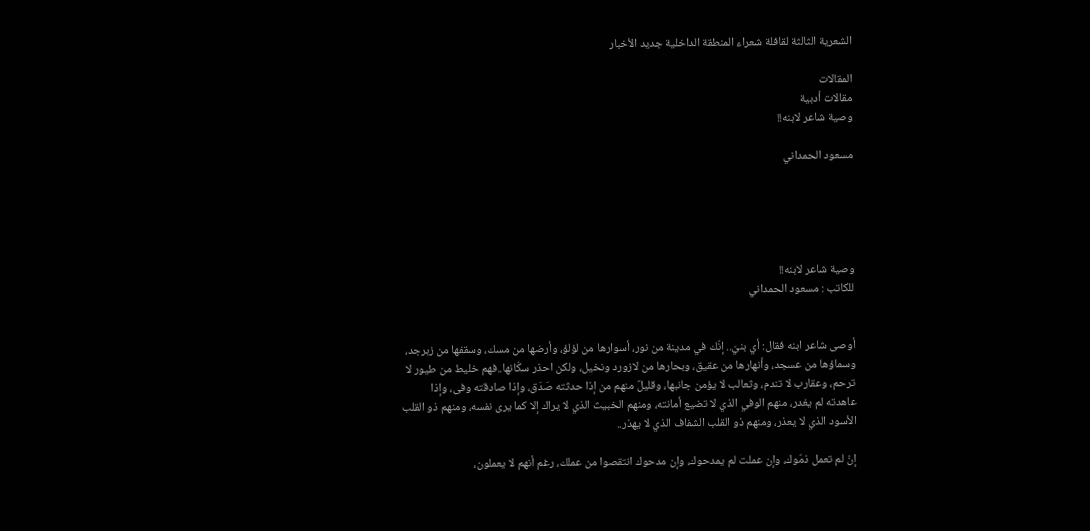الشعرية الثالثة لقافلة شعراء المنطقة الداخلية جديد الأخبار

المقالات
مقالات أدبية
وصية شاعر لابنه!!

مسعود الحمداني





وصية شاعر لابنه!!
للكاتب : مسعود الحمداني


أوصى شاعر ابنه فقال: أي بنيّ.. إنّك في مدينة من نور، أسوارها من لؤلؤ، وأرضها من مسك، وسقفها من زبرجد، وسماؤها من عسجد، وأنهارها من عقيق، وبحارها من لازورد ونخيل، ولكن احذر سكّانها..فهم خليط من طيور لا ترحم، وعقارب لا تندم، وثعالب لا يؤمن جانبها، وقليلٌ منهم من إذا حدثته صَدَق، وإذا صادقته وفى، وإذا عاهدته لم يغدر، منهم الوفي الذي لا تضيع أمانته، ومنهم الخبيث الذي لا يراك إلا كما يرى نفسه، ومنهم ذو القلب الأسود الذي لا يعذر، ومنهم ذو القلب الشفاف الذي لا يهذر..

إنْ لم تعمل ذمّوك، وإن عملت لم يمدحوك، وإن مدحوك انتقصوا من عملك، رغم أنهم لا يعملون،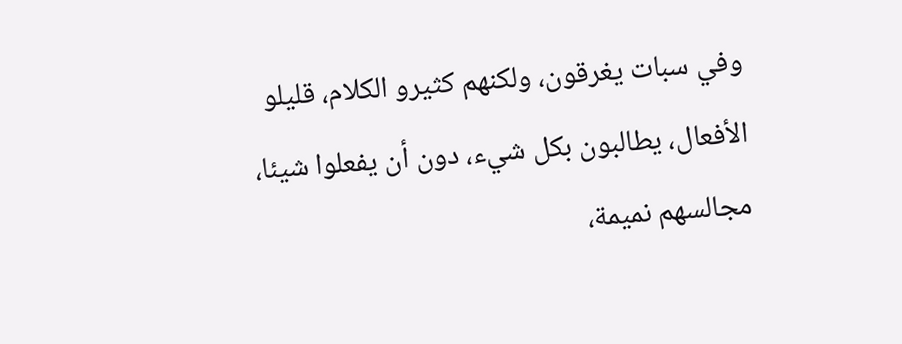وفي سبات يغرقون، ولكنهم كثيرو الكلام، قليلو الأفعال، يطالبون بكل شيء، دون أن يفعلوا شيئا، مجالسهم نميمة،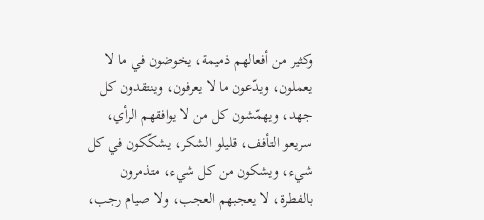وكثير من أفعالهم ذميمة، يخوضون في ما لا يعملون، ويدّعون ما لا يعرفون، وينتقدون كل جهد، ويهمّشون كل من لا يوافقهم الرأي، سريعو التأفف، قليلو الشكر، يشكّكون في كل شيء، ويشكون من كل شيء، متذمرون بالفطرة، لا يعجبهم العجب، ولا صيام رجب،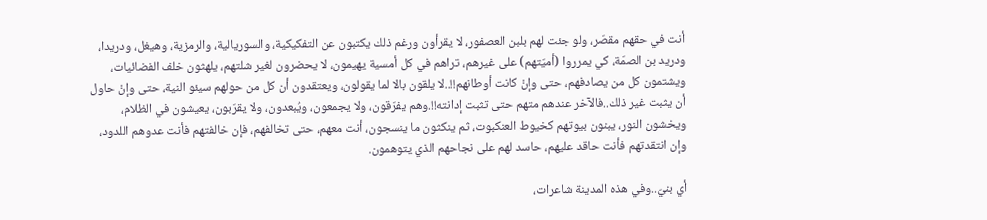أنت في حقهم مقصّر، ولو جئت لهم بلبن العصفور، لا يقرأون ورغم ذلك يكتبون عن التفكيكية، والسوريالية، والرمزية، وهيغل، ودريدا، ودريد بن الصمّة، كي يمرروا (أميّتهم) على غيرهم، تراهم في كل أمسية يهيمون، لا يحضرون لغير شلتهم، يلهثون خلف الفضائيات، ويشتمون كل من يصادفهم، حتى وإنْ كانت أوطانهم!!..لا يلقون بالا لما يقولون، ويعتقدون أن كل من حولهم سيئو النية، حتى وإنْ حاول أن يثبت غير ذلك..فالآخر عندهم متهم حتى تثبت إدانته!!.وهم يفرّقون، ولا يجمعون، ويُبعدون، ولا يقرّبون، يعيشون في الظلام، ويخشون النور، يبنون بيوتهم كخيوط العنكبوت، ثم ينكثون ما ينسجون، أنت معهم، حتى تخالفهم، فإن خالفتهم فأنت عدوهم اللدود، وإن انتقدتهم فأنت حاقد عليهم، حاسد لهم على نجاحهم الذي يتوهمون.

أي بنيّ..وفي هذه المدينة شاعرات،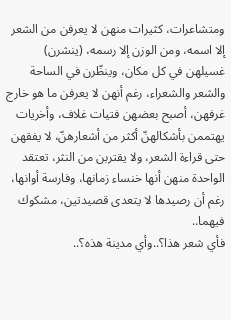ومتشاعرات، كثيرات منهن لا يعرفن من الشعر إلا اسمه، ومن الوزن إلا رسمه، (ينشرن) غسيلهن في كل مكان، وينظّرن في الساحة والشعر والشعراء، رغم أنهن لا يعرفن ما هو خارج غرفهن، أصبح بعضهن فتيات غلاف، وأخريات يهتممن بأشكالهنّ أكثر من أشعارهنّ، لا يفقهن حتى قراءة الشعر، ولا يقتربن من النثر، تعتقد الواحدة منهن أنها خنساء زمانها، وفارسة أوانها، رغم أن رصيدها لا يتعدى قصيدتين، مشكوك فيهما..
فأي شعر هذا؟..وأي مدينة هذه؟..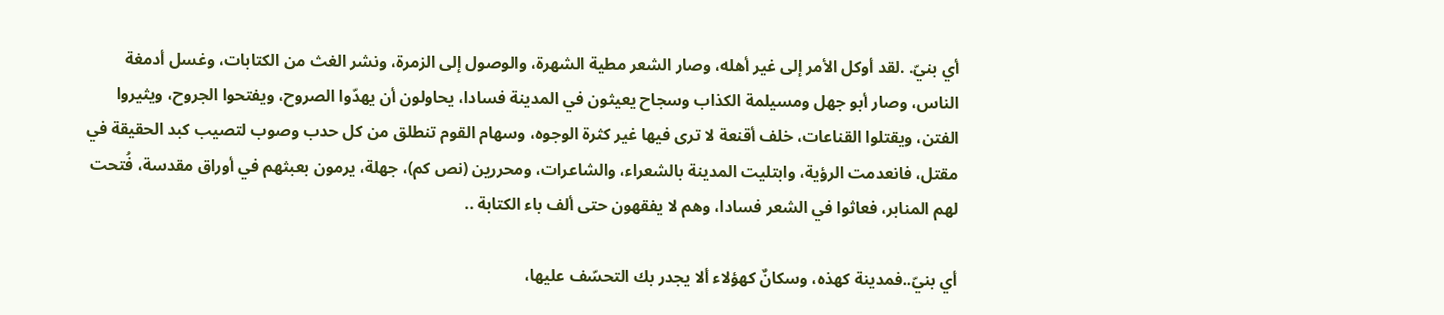أي بنيّ. .لقد أوكل الأمر إلى غير أهله، وصار الشعر مطية الشهرة، والوصول إلى الزمرة، ونشر الغث من الكتابات، وغسل أدمغة الناس، وصار أبو جهل ومسيلمة الكذاب وسجاح يعيثون في المدينة فسادا، يحاولون أن يهدّوا الصروح، ويفتحوا الجروح، ويثيروا الفتن، ويقتلوا القناعات، خلف أقنعة لا ترى فيها غير كثرة الوجوه، وسهام القوم تنطلق من كل حدب وصوب لتصيب كبد الحقيقة في مقتل، فانعدمت الرؤية، وابتليت المدينة بالشعراء، والشاعرات، ومحررين (نص كم)، جهلة، يرمون بعبثهم في أوراق مقدسة، فُتحت لهم المنابر، فعاثوا في الشعر فسادا، وهم لا يفقهون حتى ألف باء الكتابة ..

أي بنيّ..فمدينة كهذه، وسكانٌ كهؤلاء ألا يجدر بك التحسّف عليها،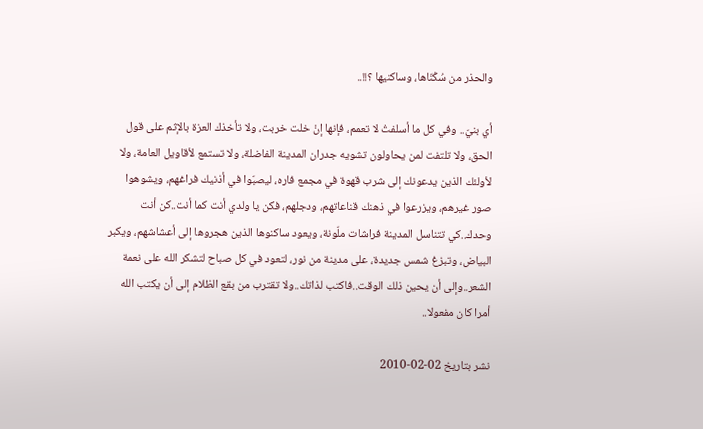والحذر من سُكْنَاها، وساكنيها ؟!!..

أي بنيّ.. وفي كل ما أسلفتُ لا تعمم، فإنها إنْ خلت خربت، ولا تأخذك العزة بالإثم على قول الحق، ولا تلتفت لمن يحاولون تشويه جدران المدينة الفاضلة، ولا تستمع لأقاويل العامة، ولا لأولئك الذين يدعونك إلى شرب قهوة في مجمع فاره، ليصبّوا في أذنيك فراغهم، ويشوهوا صور غيرهم، ويزرعوا في ذهنك قناعاتهم، ودجلهم، فكن يا ولدي أنت كما أنت..كن أنت وحدك..كي تتناسل المدينة فراشات ملّونة، ويعود ساكنوها الذين هجروها إلى أعشاشهم، ويكبر البياض، وتبزغ شمس جديدة، على مدينة من نور، لتعود في كل صباح لتشكر الله على نعمة الشعر..وإلى أن يحين ذلك الوقت..فاكتب لذاتك..ولا تقترب من بقع الظلام إلى أن يكتب الله أمرا كان مفعولا..

نشر بتاريخ 02-02-2010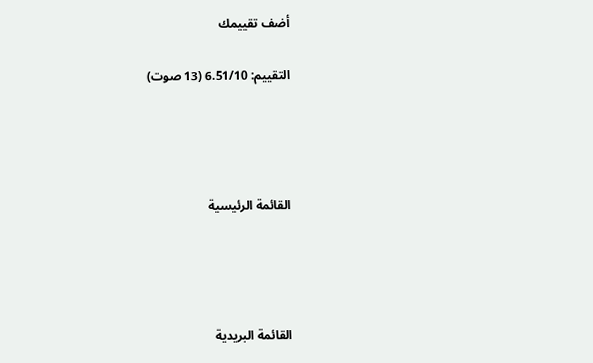أضف تقييمك

التقييم: 6.51/10 (13 صوت)




القائمة الرئيسية




القائمة البريدية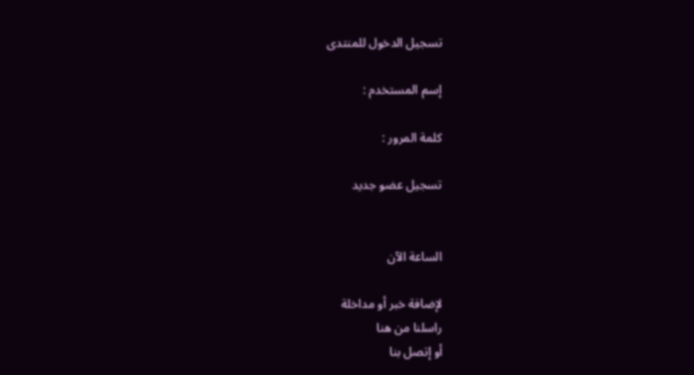تسجيل الدخول للمنتدى

إسم المستخدم :

كلمة المرور :

تسجيل عضو جديد


الساعة الآن

لإضافة خبر أو مداخلة
راسلنا من هنا
أو إتصل بنا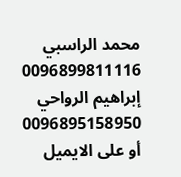محمد الراسبي
0096899811116
إبراهيم الرواحي
0096895158950
أو على الايميل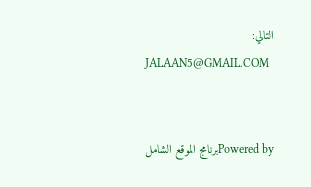التالي:
JALAAN5@GMAIL.COM


Powered byبرنامج الموقع الشامل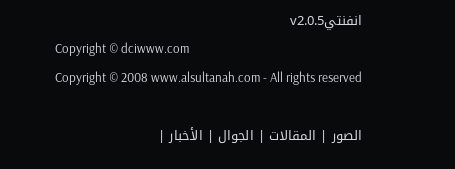انفنتيv2.0.5
Copyright © dciwww.com
Copyright © 2008 www.alsultanah.com - All rights reserved

الصور | المقالات | الجوال | الأخبار |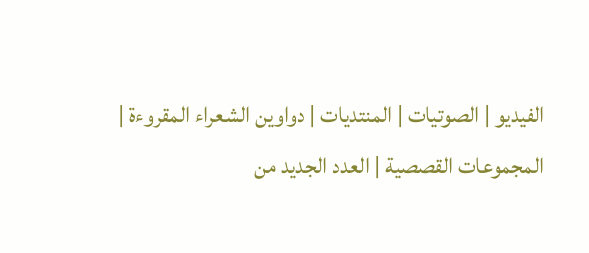الفيديو | الصوتيات | المنتديات | دواوين الشعراء المقروءة | المجموعات القصصية | العدد الجديد من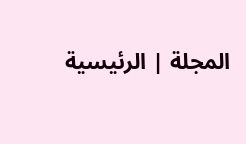المجلة | الرئيسية